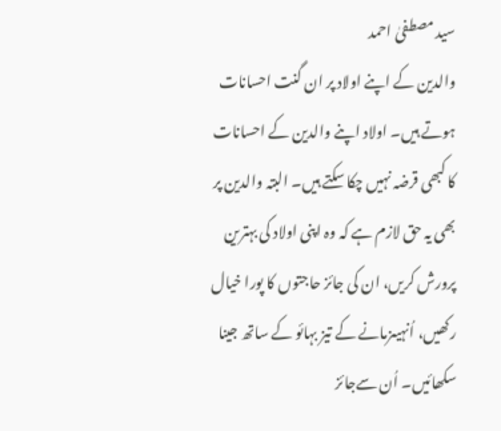سید مصطفیٰ احمد
والدین کے اپنے اولاد پر ان گنت احسانات ہوتے ہیں۔ اولاد اپنے والدین کے احسانات کا کبھی قرضہ نہیں چکا سکتے ہیں۔ البتہ والدین پر بھی یہ حق لازم ہے کہ وہ اپنی اولاد کی بہترین پرورش کریں، ان کی جائز حاجتوں کا پورا خیال رکھیں، اُنہیںزمانے کے تیز بہائو کے ساتھ جینا سکھائیں۔ اُن سےجائز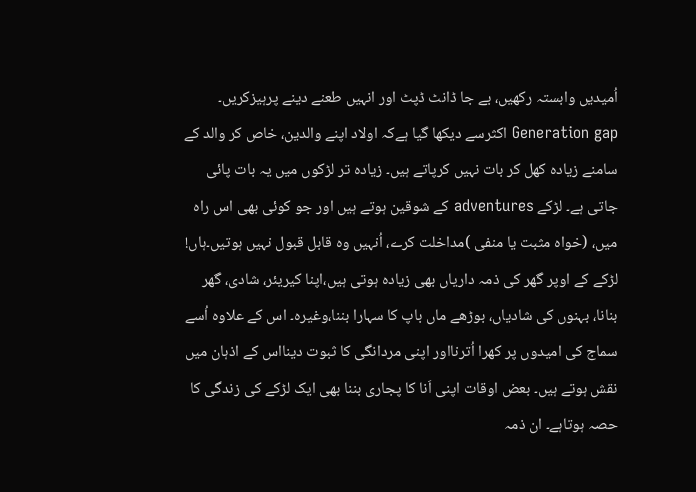اُمیدیں وابستہ رکھیں، بے جا ڈانٹ ڈپٹ اور انہیں طعنے دینے پرہیزکریں۔ Generation gap اکثرسے دیکھا گیا ہےکہ اولاد اپنے والدین، خاص کر والد کے سامنے زیادہ کھل کر بات نہیں کرپاتے ہیں۔ زیادہ تر لڑکوں میں یہ بات پائی جاتی ہے۔ لڑکے adventures کے شوقین ہوتے ہیں اور جو کوئی بھی اس راہ میں، (خواہ مثبت یا منفی )مداخلت کرے، اُنہیں وہ قابل قبول نہیں ہوتیں۔ہاں! لڑکے کے اوپر گھر کی ذمہ داریاں بھی زیادہ ہوتی ہیں،اپنا کیریئر، شادی، گھر بنانا، بہنوں کی شادیاں، بوڑھے ماں باپ کا سہارا بننا،وغیرہ۔ اس کے علاوہ اُسے سماج کی امیدوں پر کھرا اُترنااور اپنی مردانگی کا ثبوت دینااس کے اذہان میں نقش ہوتے ہیں۔ بعض اوقات اپنی اَنا کا پجاری بننا بھی ایک لڑکے کی زندگی کا حصہ ہوتاہے۔ ان ذمہ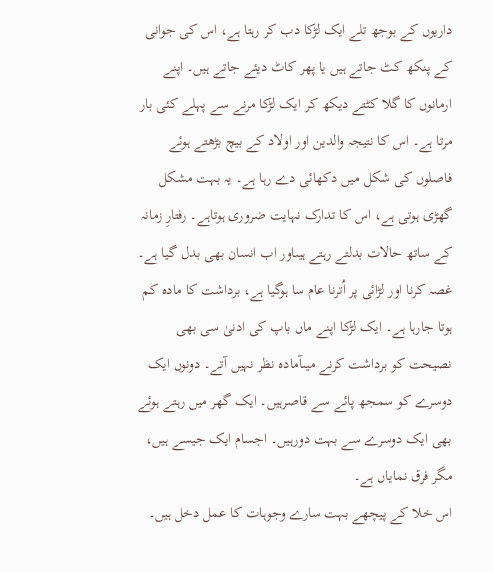داریوں کے بوجھ تلے ایک لڑکا دب کر رہتا ہے، اس کی جوانی کے پنکھ کٹ جاتے ہیں یا پھر کاٹ دیئے جاتے ہیں۔ اپنے ارمانوں کا گلا کٹتے دیکھ کر ایک لڑکا مرنے سے پہلے کئی بار مرتا ہے۔ اس کا نتیجہ والدین اور اولاد کے بیچ بڑھتے ہوئے فاصلوں کی شکل میں دکھائی دے رہا ہے۔ یہ بہت مشکل گھڑی ہوتی ہے، اس کا تدارک نہایت ضروری ہوتاہے۔ رفتارِ زمانہ کے ساتھ حالات بدلتے رہتے ہیںاور اب انسان بھی بدل گیا ہے۔ غصہ کرنا اور لڑائی پر اُترنا عام سا ہوگیا ہے، برداشت کا مادہ کم ہوتا جارہا ہے۔ ایک لڑکا اپنے ماں باپ کی ادنیٰ سی بھی نصیحت کو برداشت کرنے میںآمادہ نظر نہیں آتے۔ دونوں ایک دوسرے کو سمجھ پائے سے قاصرہیں۔ ایک گھر میں رہتے ہوئے بھی ایک دوسرے سے بہت دورہیں۔ اجسام ایک جیسے ہیں، مگر فرق نمایاں ہے۔
اس خلا کے پیچھے بہت سارے وجوہات کا عمل دخل ہیں۔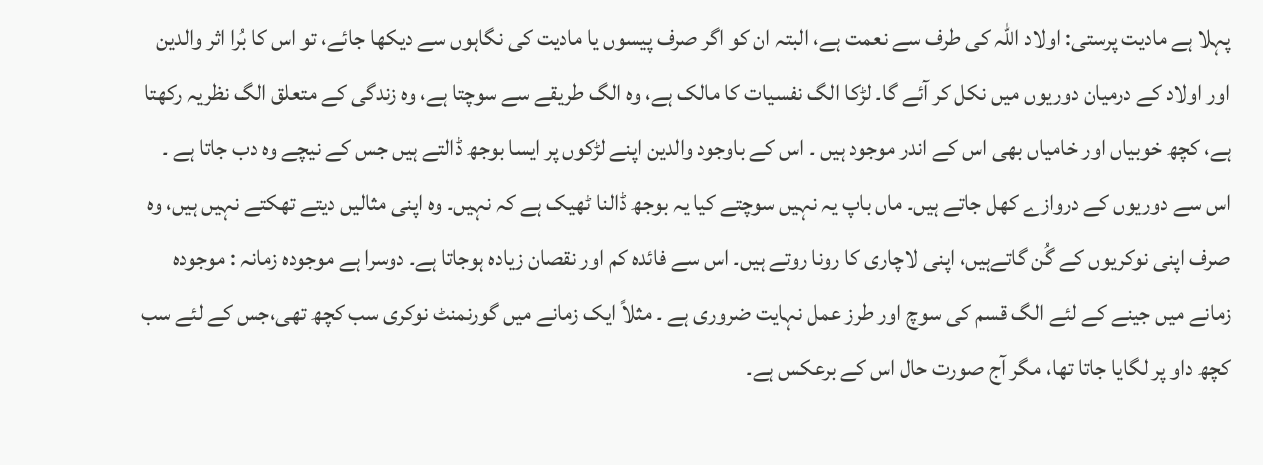پہلا ہے مادیت پرستی: اولاد اللہ کی طرف سے نعمت ہے، البتہ ان کو اگر صرف پیسوں یا مادیت کی نگاہوں سے دیکھا جائے، تو اس کا بُرا اثر والدین اور اولاد کے درمیان دوریوں میں نکل کر آئے گا۔ لڑکا الگ نفسیات کا مالک ہے، وہ الگ طریقے سے سوچتا ہے، وہ زندگی کے متعلق الگ نظریہ رکھتا ہے، کچھ خوبیاں اور خامیاں بھی اس کے اندر موجود ہیں ۔ اس کے باوجود والدین اپنے لڑکوں پر ایسا بوجھ ڈالتے ہیں جس کے نیچے وہ دب جاتا ہے ۔ اس سے دوریوں کے دروازے کھل جاتے ہیں۔ ماں باپ یہ نہیں سوچتے کیا یہ بوجھ ڈالنا ٹھیک ہے کہ نہیں۔ وہ اپنی مثالیں دیتے تھکتے نہیں ہیں، وہ صرف اپنی نوکریوں کے گُن گاتےہیں، اپنی لاچاری کا رونا روتے ہیں۔ اس سے فائدہ کم اور نقصان زیادہ ہوجاتا ہے۔ دوسرا ہے موجودہ زمانہ : موجودہ زمانے میں جینے کے لئے الگ قسم کی سوچ اور طرز عمل نہایت ضروری ہے ۔ مثلاً ایک زمانے میں گورنمنٹ نوکری سب کچھ تھی،جس کے لئے سب کچھ داو پر لگایا جاتا تھا، مگر آج صورت حال اس کے برعکس ہے۔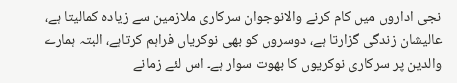نجی اداروں میں کام کرنے والانوجوان سرکاری ملازمین سے زیادہ کمالیتا ہے، عالیشان زندگی گزارتا ہے، دوسروں کو بھی نوکریاں فراہم کرتاہے، البتہ ہمارے والدین پر سرکاری نوکریوں کا بھوت سوار ہے۔ اس لئے زمانے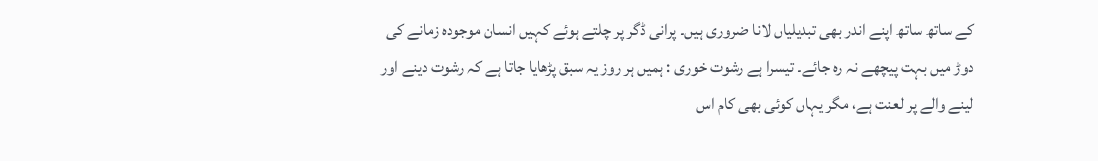کے ساتھ ساتھ اپنے اندر بھی تبدیلیاں لانا ضروری ہیں۔ پرانی ڈگر پر چلتے ہوئے کہیں انسان موجودہ زمانے کی دوڑ میں بہت پیچھے نہ رہ جائے۔ تیسرا ہے رشوت خوری : ہمیں ہر روز یہ سبق پڑھایا جاتا ہے کہ رشوت دینے اور لینے والے پر لعنت ہے، مگر یہاں کوئی بھی کام اس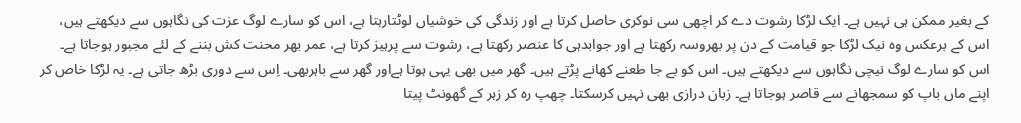کے بغیر ممکن ہی نہیں ہے۔ ایک لڑکا رشوت دے کر اچھی سی نوکری حاصل کرتا ہے اور زندگی کی خوشیاں لوٹتارہتا ہے، اس کو سارے لوگ عزت کی نگاہوں سے دیکھتے ہیں، اس کے برعکس وہ نیک لڑکا جو قیامت کے دن پر بھروسہ رکھتا ہے اور جوابدہی کا عنصر رکھتا ہے، رشوت سے پرہیز کرتا ہے، عمر بھر محنت کش بننے کے لئے مجبور ہوجاتا ہے۔ اس کو سارے لوگ نیچی نگاہوں سے دیکھتے ہیں۔ اس کو بے جا طعنے کھانے پڑتے ہیں۔ گھر میں بھی یہی ہوتا ہےاور گھر سے باہربھی۔ اِس سے دوری بڑھ جاتی ہے۔ یہ لڑکا خاص کر اپنے ماں باپ کو سمجھانے سے قاصر ہوجاتا ہے۔ زبان درازی بھی نہیں کرسکتا۔ چھپ رہ کر زہر کے گھونٹ پیتا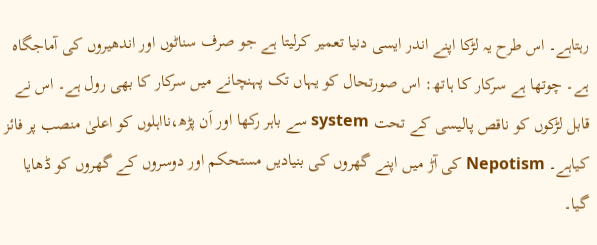رہتاہے۔ اس طرح یہ لڑکا اپنے اندر ایسی دنیا تعمیر کرلیتا ہے جو صرف سناٹوں اور اندھیروں کی آماجگاہ ہے۔ چوتھا ہے سرکار کا ہاتھ: اس صورتحال کو یہاں تک پہنچانے میں سرکار کا بھی رول ہے۔ اس نے قابل لڑکوں کو ناقص پالیسی کے تحت system سے باہر رکھا اور اَن پڑھ،نااہلوں کو اعلیٰ منصب پر فائز کیاہے۔ Nepotism کی آڑ میں اپنے گھروں کی بنیادیں مستحکم اور دوسروں کے گھروں کو ڈھایا گیا۔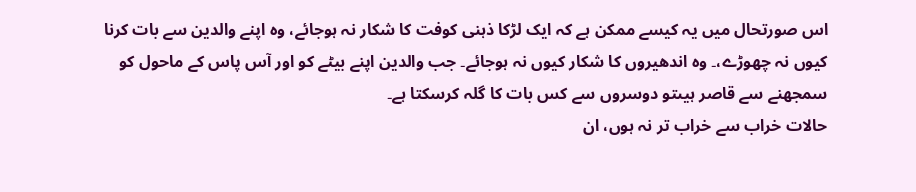اس صورتحال میں یہ کیسے ممکن ہے کہ ایک لڑکا ذہنی کوفت کا شکار نہ ہوجائے، وہ اپنے والدین سے بات کرنا کیوں نہ چھوڑے،۔ وہ اندھیروں کا شکار کیوں نہ ہوجائے۔ جب والدین اپنے بیٹے کو اور آس پاس کے ماحول کو سمجھنے سے قاصر ہیںتو دوسروں سے کس بات کا گلہ کرسکتا ہے۔
حالات خراب سے خراب تر نہ ہوں، ان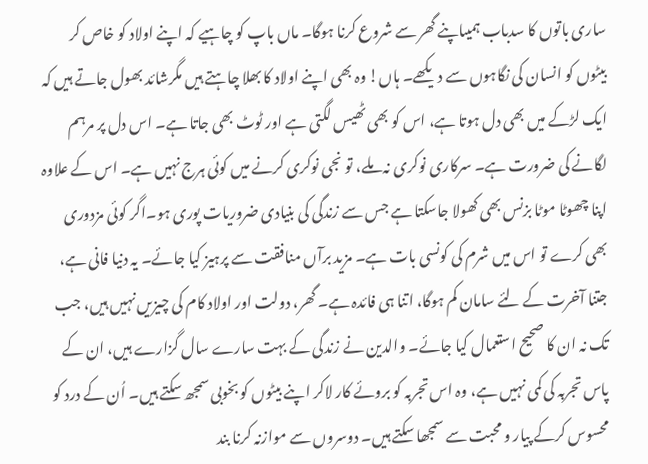ساری باتوں کا سدباب ہمیںاپنے گھر سے شروع کرنا ہوگا۔ ماں باپ کو چاہیے کہ اپنے اولاد کو خاص کر بیٹوں کو انسان کی نگاہوں سے دیکھے۔ ہاں! وہ بھی اپنے اولاد کا بھلا چاہتے ہیں مگرشائد بھول جاتے ہیں کہ ایک لڑکے میں بھی دل ہوتا ہے، اس کو بھی ٹھیس لگتی ہے اور ٹوٹ بھی جاتا ہے۔ اس دل پر مرہم لگانے کی ضرورت ہے۔ سرکاری نوکری نہ ملے، تو نجی نوکری کرنے میں کوئی ہرج نہیں ہے۔ اس کے علاوہ اپنا چھوٹا موٹا بزنس بھی کھولا جاسکتا ہے جس سے زندگی کی بنیادی ضروریات پوری ہو۔اگر کوئی مزدوری بھی کرے تو اس میں شرم کی کونسی بات ہے۔ مزید برآں منافقت سے پرہیز کیا جائے۔ یہ دنیا فانی ہے، جتنا آخرت کے لئے سامان کم ہوگا، اتنا ہی فائدہ ہے۔ گھر، دولت اور اولاد کام کی چیزیں نہیں ہیں، جب تک نہ ان کا صحیح استعمال کیا جائے۔ والدین نے زندگی کے بہت سارے سال گزارے ہیں، ان کے پاس تجربہ کی کمی نہیں ہے، وہ اس تجربہ کو بروئے کار لاکر اپنے بیٹوں کو بخوبی سمجھ سکتے ہیں۔ اُن کے درد کو محسوس کرکے پیار و محبت سے سمجھا سکتے ہیں۔ دوسروں سے موازنہ کرنا بند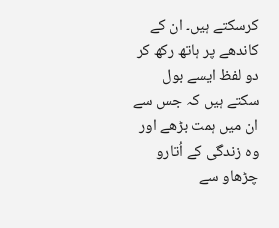کرسکتے ہیں۔ ان کے کاندھے پر ہاتھ رکھ کر دو لفظ ایسے بول سکتے ہیں کہ جس سے ان میں ہمت بڑھے اور وہ زندگی کے اُتارو چڑھاو سے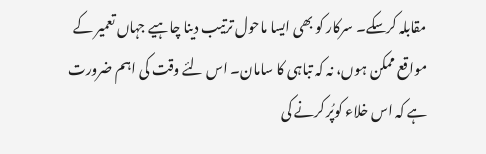مقابلہ کرسکے۔ سرکار کو بھی ایسا ماحول ترتیب دینا چاہیے جہاں تعمیر کے مواقع ممکن ہوں، نہ کہ تباہی کا سامان۔ اس لئے وقت کی اہم ضرورت ہے کہ اس خلاء کوپُر کرنے کی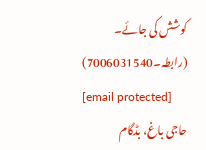کوشش کی جائے۔
(رابطہ۔7006031540)
[email protected]
حاجی باغ، بڈگام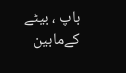باپ ، بیٹے کےمابین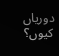دوریاں کیوں؟